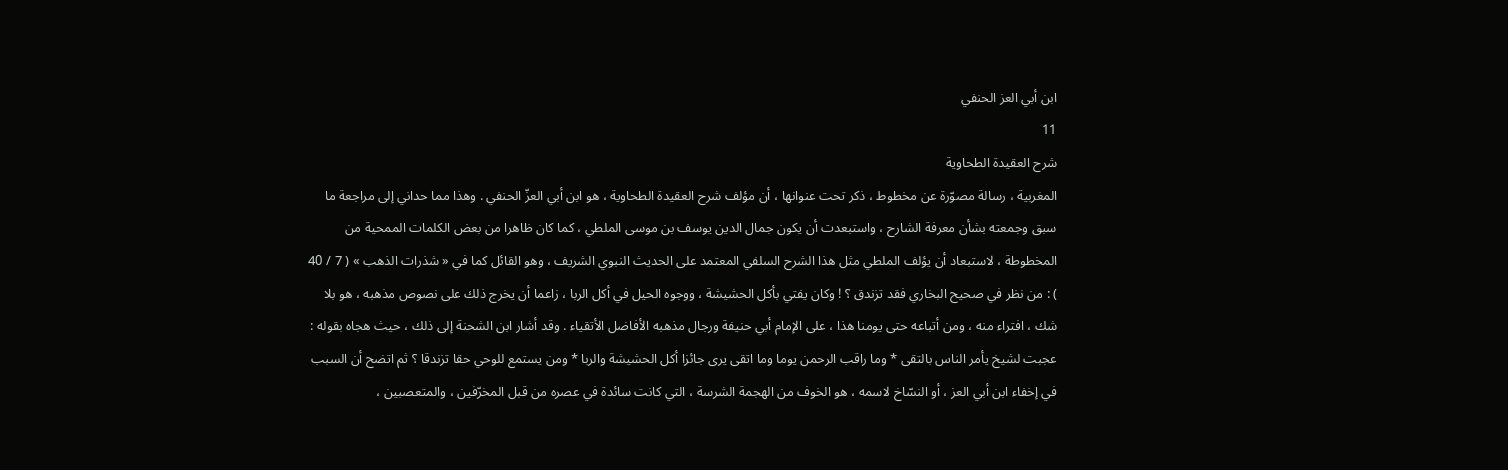ابن أبي العز الحنفي
11
شرح العقيدة الطحاوية
المغربية ، رسالة مصوّرة عن مخطوط ، ذكر تحت عنوانها ، أن مؤلف شرح العقيدة الطحاوية ، هو ابن أبي العزّ الحنفي . وهذا مما حداني إلى مراجعة ما سبق وجمعته بشأن معرفة الشارح ، واستبعدت أن يكون جمال الدين يوسف بن موسى الملطي ، كما كان ظاهرا من بعض الكلمات الممحية من المخطوطة ، لاستبعاد أن يؤلف الملطي مثل هذا الشرح السلفي المعتمد على الحديث النبوي الشريف ، وهو القائل كما في « شذرات الذهب » ( 7 / 40 ) : من نظر في صحيح البخاري فقد تزندق ؟ ! وكان يفتي بأكل الحشيشة ، ووجوه الحيل في أكل الربا ، زاعما أن يخرج ذلك على نصوص مذهبه ، هو بلا شك ، افتراء منه ، ومن أتباعه حتى يومنا هذا ، على الإمام أبي حنيفة ورجال مذهبه الأفاضل الأتقياء . وقد أشار ابن الشحنة إلى ذلك ، حيث هجاه بقوله : عجبت لشيخ يأمر الناس بالتقى * وما راقب الرحمن يوما وما اتقى يرى جائزا أكل الحشيشة والربا * ومن يستمع للوحي حقا تزندقا ؟ ثم اتضح أن السبب في إخفاء ابن أبي العز ، أو النسّاخ لاسمه ، هو الخوف من الهجمة الشرسة ، التي كانت سائدة في عصره من قبل المخرّفين ، والمتعصبين ،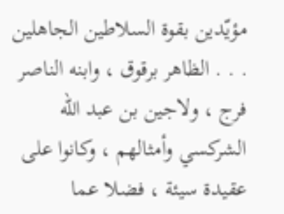مؤيّدين بقوة السلاطين الجاهلين . . . الظاهر برقوق ، وابنه الناصر فرج ، ولاجين بن عبد اللّه الشركسي وأمثالهم ، وكانوا على عقيدة سيئة ، فضلا عما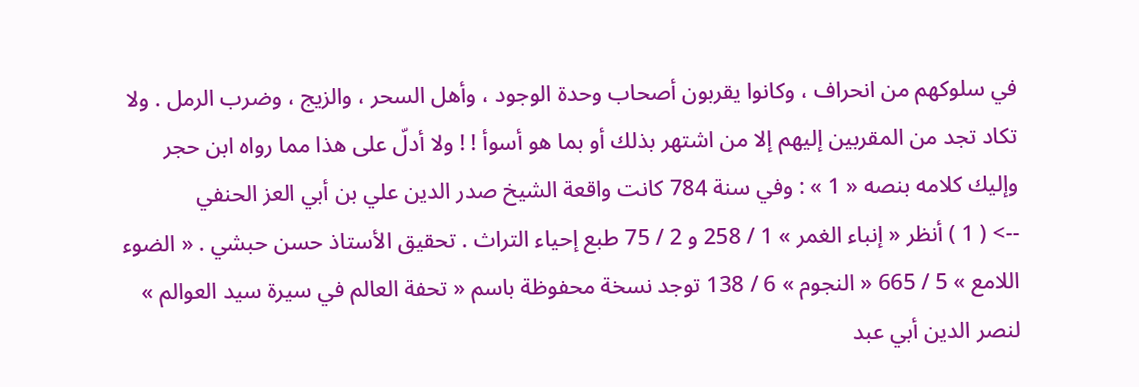في سلوكهم من انحراف ، وكانوا يقربون أصحاب وحدة الوجود ، وأهل السحر ، والزيج ، وضرب الرمل . ولا تكاد تجد من المقربين إليهم إلا من اشتهر بذلك أو بما هو أسوأ ! ! ولا أدلّ على هذا مما رواه ابن حجر وإليك كلامه بنصه « 1 » : وفي سنة 784 كانت واقعة الشيخ صدر الدين علي بن أبي العز الحنفي
--> ( 1 ) أنظر « إنباء الغمر » 1 / 258 و 2 / 75 طبع إحياء التراث . تحقيق الأستاذ حسن حبشي . « الضوء اللامع » 5 / 665 « النجوم » 6 / 138 توجد نسخة محفوظة باسم « تحفة العالم في سيرة سيد العوالم » لنصر الدين أبي عبد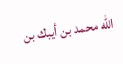اللّه محمد بن أيبك بن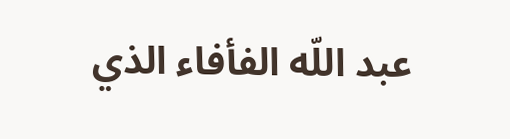عبد اللّه الفأفاء الذي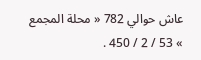عاش حوالي 782 « محلة المجمع » 53 / 2 / 450 .